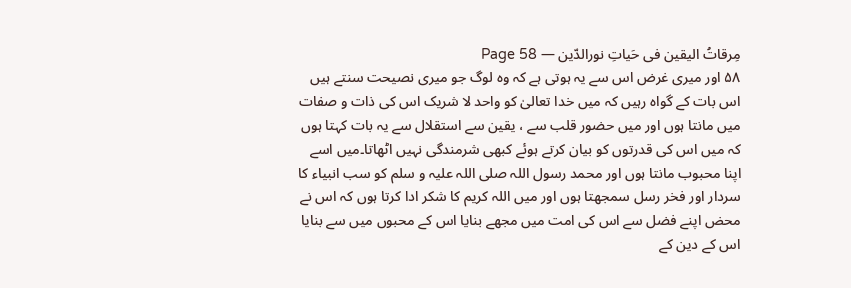مِرقاتُ الیقین فی حَیاتِ نورالدّین — Page 58
۵۸ اور میری غرض اس سے یہ ہوتی ہے کہ وہ لوگ جو میری نصیحت سنتے ہیں اس بات کے گواہ رہیں کہ میں خدا تعالیٰ کو واحد لا شریک اس کی ذات و صفات میں مانتا ہوں اور میں حضور قلب سے ، یقین سے استقلال سے یہ بات کہتا ہوں کہ میں اس کی قدرتوں کو بیان کرتے ہوئے کبھی شرمندگی نہیں اٹھاتا۔میں اسے اپنا محبوب مانتا ہوں اور محمد رسول اللہ صلی اللہ علیہ و سلم کو سب انبیاء کا سردار اور فخر رسل سمجھتا ہوں اور میں اللہ کریم کا شکر ادا کرتا ہوں کہ اس نے محض اپنے فضل سے اس کی امت میں مجھے بنایا اس کے محبوں میں سے بنایا اس کے دین کے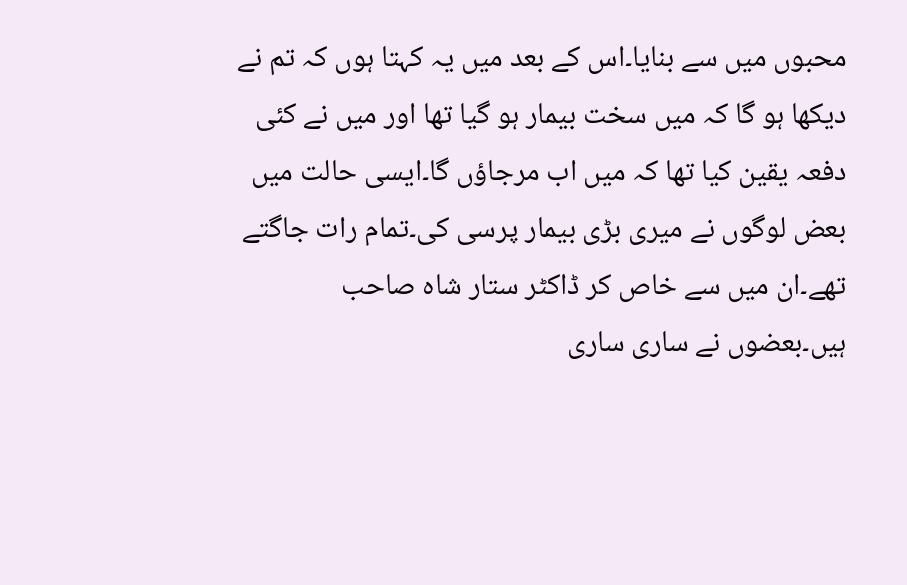محبوں میں سے بنایا۔اس کے بعد میں یہ کہتا ہوں کہ تم نے دیکھا ہو گا کہ میں سخت بیمار ہو گیا تھا اور میں نے کئی دفعہ یقین کیا تھا کہ میں اب مرجاؤں گا۔ایسی حالت میں بعض لوگوں نے میری بڑی بیمار پرسی کی۔تمام رات جاگتے تھے۔ان میں سے خاص کر ڈاکٹر ستار شاہ صاحب ہیں۔بعضوں نے ساری ساری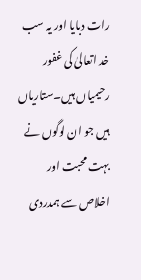رات دبایا اور یہ سب خد اتعالیٰ کی غفور رحیمیاں ہیں۔ستاریاں ہیں جو ان لوگوں نے بہت محبت اور اخلاص سے ہمدردی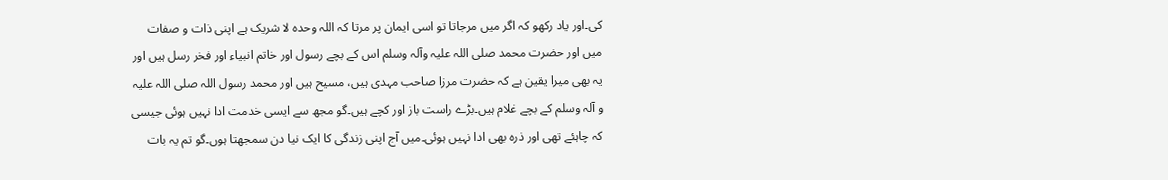کی۔اور یاد رکھو کہ اگر میں مرجاتا تو اسی ایمان پر مرتا کہ اللہ وحدہ لا شریک ہے اپنی ذات و صفات میں اور حضرت محمد صلی اللہ علیہ وآلہ وسلم اس کے بچے رسول اور خاتم انبیاء اور فخر رسل ہیں اور یہ بھی میرا یقین ہے کہ حضرت مرزا صاحب مہدی ہیں، مسیح ہیں اور محمد رسول اللہ صلی اللہ علیہ و آلہ وسلم کے بچے غلام ہیں۔بڑے راست باز اور کچے ہیں۔گو مجھ سے ایسی خدمت ادا نہیں ہوئی جیسی کہ چاہئے تھی اور ذرہ بھی ادا نہیں ہوئی۔میں آج اپنی زندگی کا ایک نیا دن سمجھتا ہوں۔گو تم یہ بات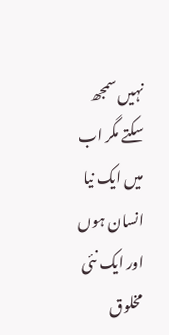نہیں سمجھ سکتے مگر اب میں ایک نیا انسان ہوں اور ایک نئی مخلوق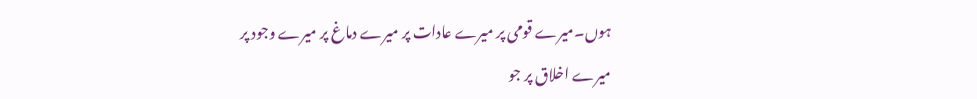ہوں۔میرے قومی پر میرے عادات پر میرے دماغ پر میرے وجود پر میرے اخلاق پر جو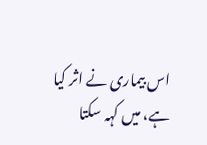اس بیماری نے اثر کیا ہے، میں کہہ سکتا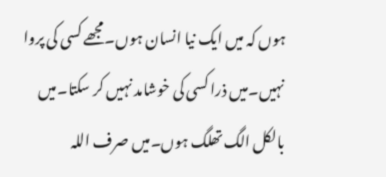ہوں کہ میں ایک نیا انسان ہوں۔مجھے کسی کی پروا نہیں۔میں ذرا کسی کی خوشامد نہیں کر سکتا۔میں بالکل الگ تھلگ ہوں۔میں صرف اللہ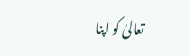تعالیٰ کو اپنا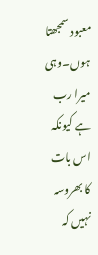معبود سمجھتا ہوں۔وہی میرا رب ہے کیونکہ اس بات کا بھروسہ نہیں کہ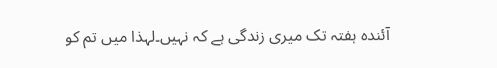آئندہ ہفتہ تک میری زندگی ہے کہ نہیں۔لہذا میں تم کو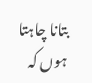بتانا چاہتا ہوں کہ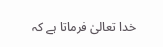خدا تعالیٰ فرماتا ہے کہ